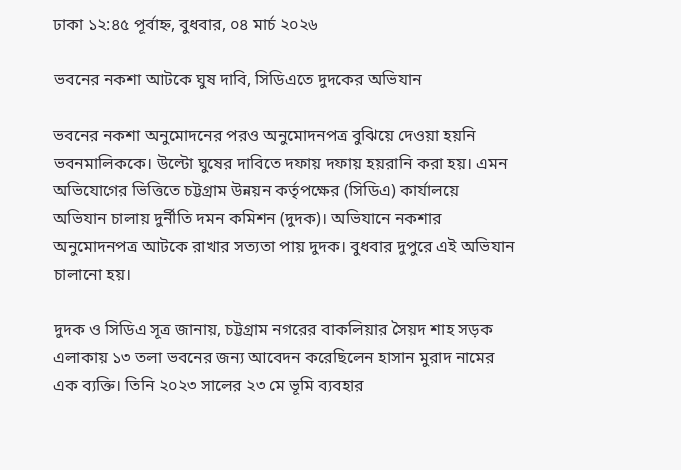ঢাকা ১২:৪৫ পূর্বাহ্ন, বুধবার, ০৪ মার্চ ২০২৬

ভবনের নকশা আটকে ঘুষ দাবি, সিডিএতে দুদকের অভিযান

ভবনের নকশা অনুমোদনের পরও অনুমোদনপত্র বুঝিয়ে দেওয়া হয়নি ভবনমালিককে। উল্টো ঘুষের দাবিতে দফায় দফায় হয়রানি করা হয়। এমন অভিযোগের ভিত্তিতে চট্টগ্রাম উন্নয়ন কর্তৃপক্ষের (সিডিএ) কার্যালয়ে অভিযান চালায় দুর্নীতি দমন কমিশন (দুদক)। অভিযানে নকশার অনুমোদনপত্র আটকে রাখার সত্যতা পায় দুদক। বুধবার দুপুরে এই অভিযান চালানো হয়।

দুদক ও সিডিএ সূত্র জানায়, চট্টগ্রাম নগরের বাকলিয়ার সৈয়দ শাহ সড়ক এলাকায় ১৩ তলা ভবনের জন্য আবেদন করেছিলেন হাসান মুরাদ নামের এক ব্যক্তি। তিনি ২০২৩ সালের ২৩ মে ভূমি ব্যবহার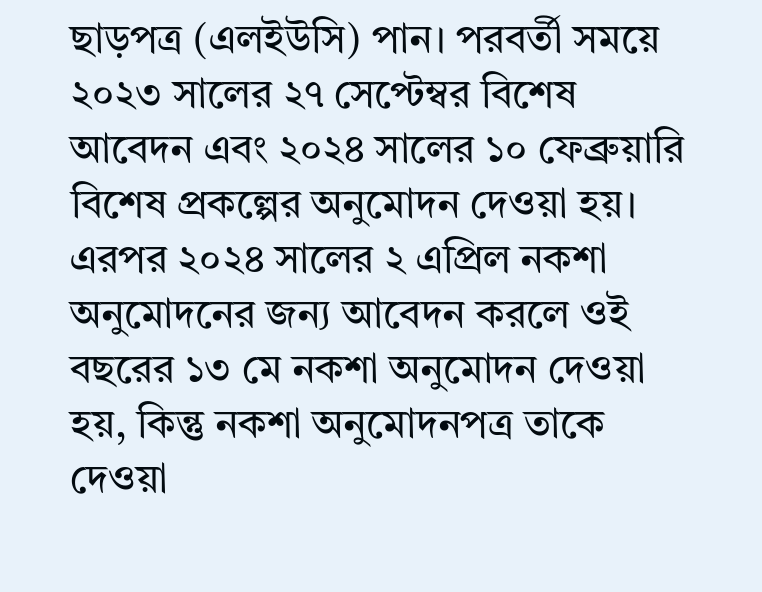ছাড়পত্র (এলইউসি) পান। পরবর্তী সময়ে ২০২৩ সালের ২৭ সেপ্টেম্বর বিশেষ আবেদন এবং ২০২৪ সালের ১০ ফেব্রুয়ারি বিশেষ প্রকল্পের অনুমোদন দেওয়া হয়। এরপর ২০২৪ সালের ২ এপ্রিল নকশা অনুমোদনের জন্য আবেদন করলে ওই বছরের ১৩ মে নকশা অনুমোদন দেওয়া হয়, কিন্তু নকশা অনুমোদনপত্র তাকে দেওয়া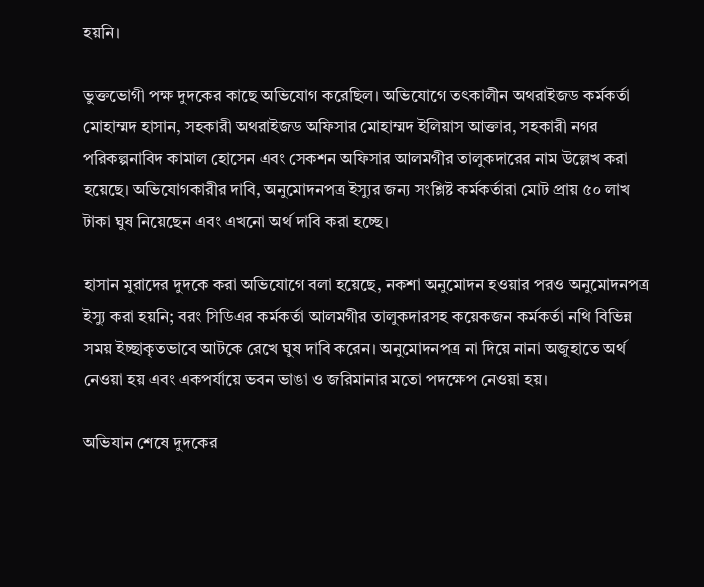হয়নি।

ভুক্তভোগী পক্ষ দুদকের কাছে অভিযোগ করেছিল। অভিযোগে তৎকালীন অথরাইজড কর্মকর্তা মোহাম্মদ হাসান, সহকারী অথরাইজড অফিসার মোহাম্মদ ইলিয়াস আক্তার, সহকারী নগর পরিকল্পনাবিদ কামাল হোসেন এবং সেকশন অফিসার আলমগীর তালুকদারের নাম উল্লেখ করা হয়েছে। অভিযোগকারীর দাবি, অনুমোদনপত্র ইস্যুর জন্য সংশ্লিষ্ট কর্মকর্তারা মোট প্রায় ৫০ লাখ টাকা ঘুষ নিয়েছেন এবং এখনো অর্থ দাবি করা হচ্ছে।

হাসান মুরাদের দুদকে করা অভিযোগে বলা হয়েছে, নকশা অনুমোদন হওয়ার পরও অনুমোদনপত্র ইস্যু করা হয়নি; বরং সিডিএর কর্মকর্তা আলমগীর তালুকদারসহ কয়েকজন কর্মকর্তা নথি বিভিন্ন সময় ইচ্ছাকৃতভাবে আটকে রেখে ঘুষ দাবি করেন। অনুমোদনপত্র না দিয়ে নানা অজুহাতে অর্থ নেওয়া হয় এবং একপর্যায়ে ভবন ভাঙা ও জরিমানার মতো পদক্ষেপ নেওয়া হয়।

অভিযান শেষে দুদকের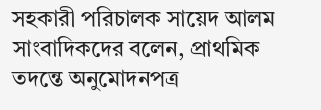সহকারী পরিচালক সায়েদ আলম সাংবাদিকদের বলেন, প্রাথমিক তদন্তে অনুমোদনপত্র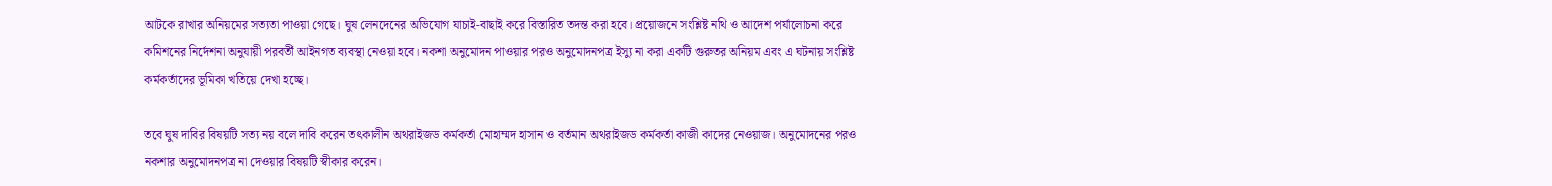আটকে রাখার অনিয়মের সত্যতা পাওয়া গেছে। ঘুষ লেনদেনের অভিযোগ যাচাই-বাছাই করে বিস্তারিত তদন্ত করা হবে। প্রয়োজনে সংশ্লিষ্ট নথি ও আদেশ পর্যালোচনা করে কমিশনের নির্দেশনা অনুযায়ী পরবর্তী আইনগত ব্যবস্থা নেওয়া হবে। নকশা অনুমোদন পাওয়ার পরও অনুমোদনপত্র ইস্যু না করা একটি গুরুতর অনিয়ম এবং এ ঘটনায় সংশ্লিষ্ট কর্মকর্তাদের ভূমিকা খতিয়ে দেখা হচ্ছে।

তবে ঘুষ দাবির বিষয়টি সত্য নয় বলে দাবি করেন তৎকালীন অথরাইজড কর্মকর্তা মোহাম্মদ হাসান ও বর্তমান অথরাইজড কর্মকর্তা কাজী কাদের নেওয়াজ। অনুমোদনের পরও নকশার অনুমোদনপত্র না দেওয়ার বিষয়টি স্বীকার করেন।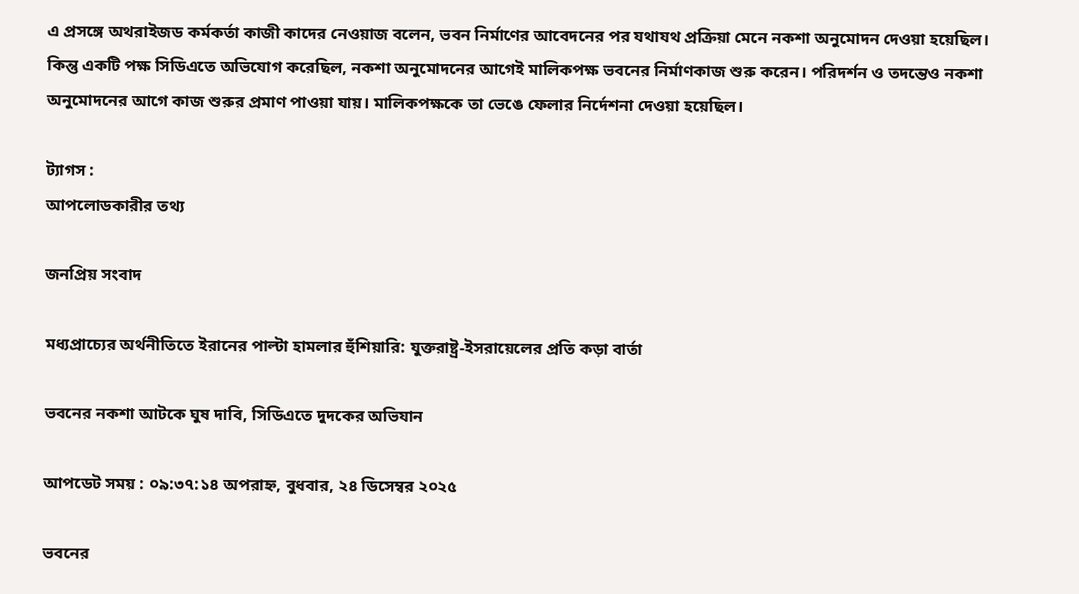এ প্রসঙ্গে অথরাইজড কর্মকর্তা কাজী কাদের নেওয়াজ বলেন, ভবন নির্মাণের আবেদনের পর যথাযথ প্রক্রিয়া মেনে নকশা অনুমোদন দেওয়া হয়েছিল। কিন্তু একটি পক্ষ সিডিএতে অভিযোগ করেছিল, নকশা অনুমোদনের আগেই মালিকপক্ষ ভবনের নির্মাণকাজ শুরু করেন। পরিদর্শন ও তদন্তেও নকশা অনুমোদনের আগে কাজ শুরুর প্রমাণ পাওয়া যায়। মালিকপক্ষকে তা ভেঙে ফেলার নির্দেশনা দেওয়া হয়েছিল।

ট্যাগস :
আপলোডকারীর তথ্য

জনপ্রিয় সংবাদ

মধ্যপ্রাচ্যের অর্থনীতিতে ইরানের পাল্টা হামলার হুঁশিয়ারি: যুক্তরাষ্ট্র-ইসরায়েলের প্রতি কড়া বার্তা

ভবনের নকশা আটকে ঘুষ দাবি, সিডিএতে দুদকের অভিযান

আপডেট সময় : ০৯:৩৭:১৪ অপরাহ্ন, বুধবার, ২৪ ডিসেম্বর ২০২৫

ভবনের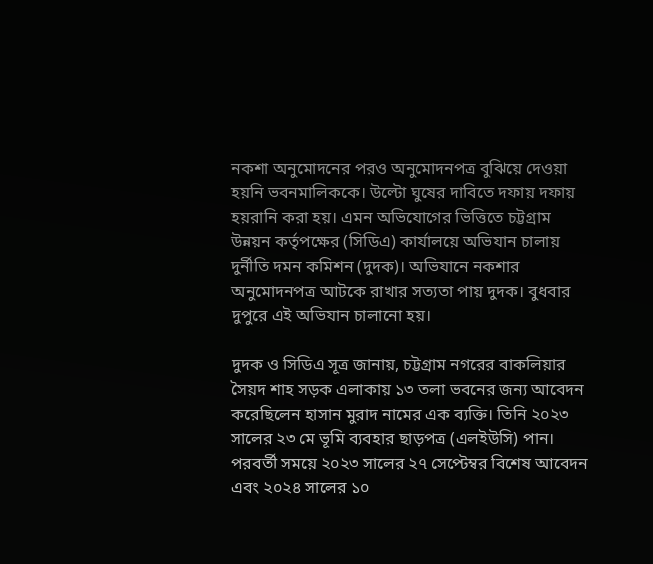নকশা অনুমোদনের পরও অনুমোদনপত্র বুঝিয়ে দেওয়া হয়নি ভবনমালিককে। উল্টো ঘুষের দাবিতে দফায় দফায় হয়রানি করা হয়। এমন অভিযোগের ভিত্তিতে চট্টগ্রাম উন্নয়ন কর্তৃপক্ষের (সিডিএ) কার্যালয়ে অভিযান চালায় দুর্নীতি দমন কমিশন (দুদক)। অভিযানে নকশার অনুমোদনপত্র আটকে রাখার সত্যতা পায় দুদক। বুধবার দুপুরে এই অভিযান চালানো হয়।

দুদক ও সিডিএ সূত্র জানায়, চট্টগ্রাম নগরের বাকলিয়ার সৈয়দ শাহ সড়ক এলাকায় ১৩ তলা ভবনের জন্য আবেদন করেছিলেন হাসান মুরাদ নামের এক ব্যক্তি। তিনি ২০২৩ সালের ২৩ মে ভূমি ব্যবহার ছাড়পত্র (এলইউসি) পান। পরবর্তী সময়ে ২০২৩ সালের ২৭ সেপ্টেম্বর বিশেষ আবেদন এবং ২০২৪ সালের ১০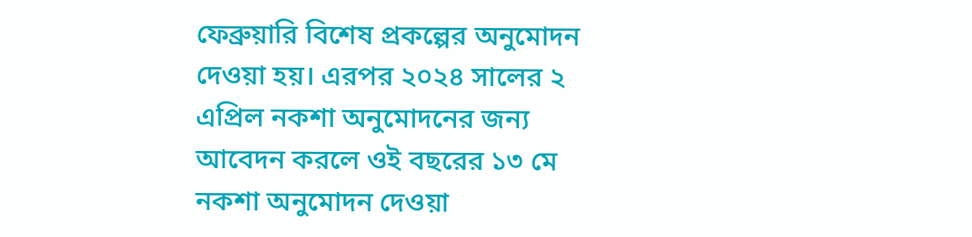ফেব্রুয়ারি বিশেষ প্রকল্পের অনুমোদন দেওয়া হয়। এরপর ২০২৪ সালের ২ এপ্রিল নকশা অনুমোদনের জন্য আবেদন করলে ওই বছরের ১৩ মে নকশা অনুমোদন দেওয়া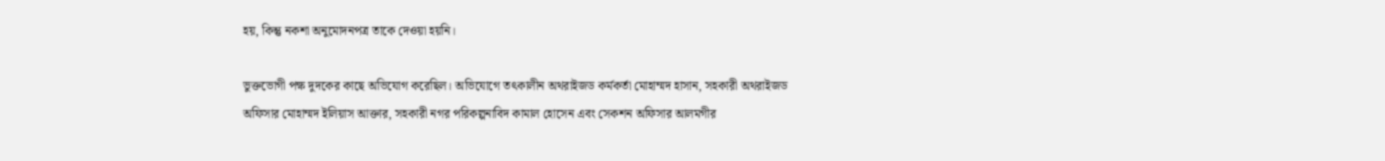হয়, কিন্তু নকশা অনুমোদনপত্র তাকে দেওয়া হয়নি।

ভুক্তভোগী পক্ষ দুদকের কাছে অভিযোগ করেছিল। অভিযোগে তৎকালীন অথরাইজড কর্মকর্তা মোহাম্মদ হাসান, সহকারী অথরাইজড অফিসার মোহাম্মদ ইলিয়াস আক্তার, সহকারী নগর পরিকল্পনাবিদ কামাল হোসেন এবং সেকশন অফিসার আলমগীর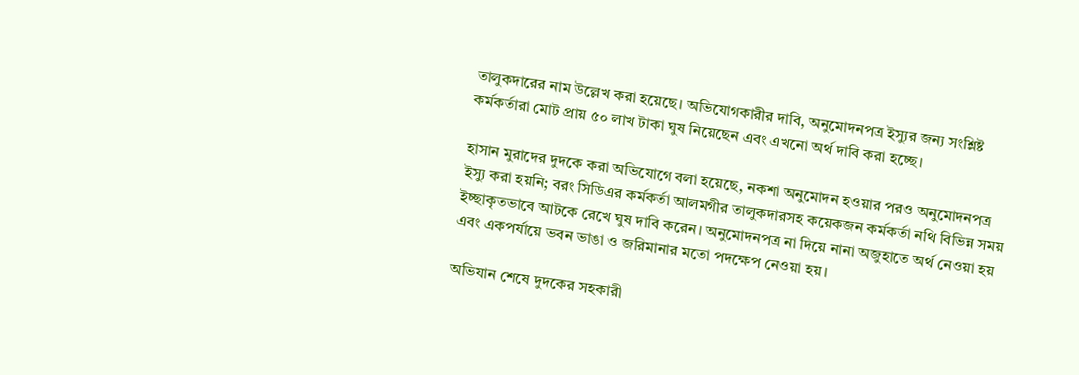তালুকদারের নাম উল্লেখ করা হয়েছে। অভিযোগকারীর দাবি, অনুমোদনপত্র ইস্যুর জন্য সংশ্লিষ্ট কর্মকর্তারা মোট প্রায় ৫০ লাখ টাকা ঘুষ নিয়েছেন এবং এখনো অর্থ দাবি করা হচ্ছে।

হাসান মুরাদের দুদকে করা অভিযোগে বলা হয়েছে, নকশা অনুমোদন হওয়ার পরও অনুমোদনপত্র ইস্যু করা হয়নি; বরং সিডিএর কর্মকর্তা আলমগীর তালুকদারসহ কয়েকজন কর্মকর্তা নথি বিভিন্ন সময় ইচ্ছাকৃতভাবে আটকে রেখে ঘুষ দাবি করেন। অনুমোদনপত্র না দিয়ে নানা অজুহাতে অর্থ নেওয়া হয় এবং একপর্যায়ে ভবন ভাঙা ও জরিমানার মতো পদক্ষেপ নেওয়া হয়।

অভিযান শেষে দুদকের সহকারী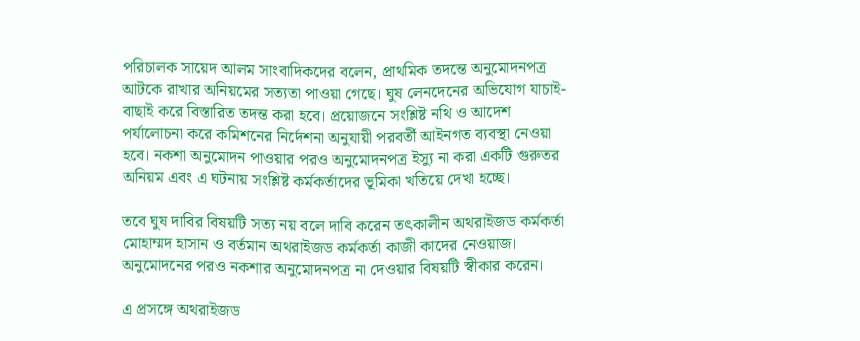পরিচালক সায়েদ আলম সাংবাদিকদের বলেন, প্রাথমিক তদন্তে অনুমোদনপত্র আটকে রাখার অনিয়মের সত্যতা পাওয়া গেছে। ঘুষ লেনদেনের অভিযোগ যাচাই-বাছাই করে বিস্তারিত তদন্ত করা হবে। প্রয়োজনে সংশ্লিষ্ট নথি ও আদেশ পর্যালোচনা করে কমিশনের নির্দেশনা অনুযায়ী পরবর্তী আইনগত ব্যবস্থা নেওয়া হবে। নকশা অনুমোদন পাওয়ার পরও অনুমোদনপত্র ইস্যু না করা একটি গুরুতর অনিয়ম এবং এ ঘটনায় সংশ্লিষ্ট কর্মকর্তাদের ভূমিকা খতিয়ে দেখা হচ্ছে।

তবে ঘুষ দাবির বিষয়টি সত্য নয় বলে দাবি করেন তৎকালীন অথরাইজড কর্মকর্তা মোহাম্মদ হাসান ও বর্তমান অথরাইজড কর্মকর্তা কাজী কাদের নেওয়াজ। অনুমোদনের পরও নকশার অনুমোদনপত্র না দেওয়ার বিষয়টি স্বীকার করেন।

এ প্রসঙ্গে অথরাইজড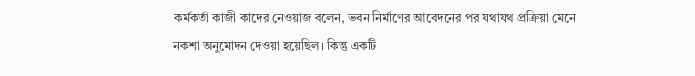কর্মকর্তা কাজী কাদের নেওয়াজ বলেন, ভবন নির্মাণের আবেদনের পর যথাযথ প্রক্রিয়া মেনে নকশা অনুমোদন দেওয়া হয়েছিল। কিন্তু একটি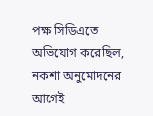পক্ষ সিডিএতে অভিযোগ করেছিল, নকশা অনুমোদনের আগেই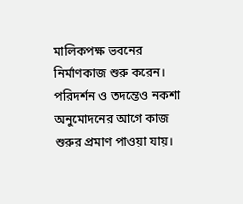মালিকপক্ষ ভবনের নির্মাণকাজ শুরু করেন। পরিদর্শন ও তদন্তেও নকশা অনুমোদনের আগে কাজ শুরুর প্রমাণ পাওয়া যায়।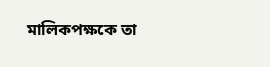মালিকপক্ষকে তা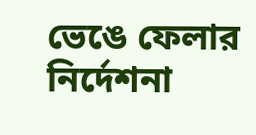ভেঙে ফেলার নির্দেশনা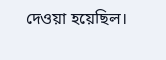দেওয়া হয়েছিল।